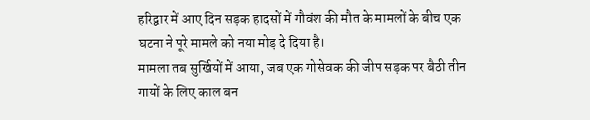हरिद्वार में आए दिन सड़क हादसों में गौवंश की मौत के मामलों के बीच एक घटना ने पूरे मामले को नया मोड़ दे दिया है।
मामला तब सुर्खियों में आया, जब एक गोसेवक की जीप सड़क पर बैठी तीन गायों के लिए काल बन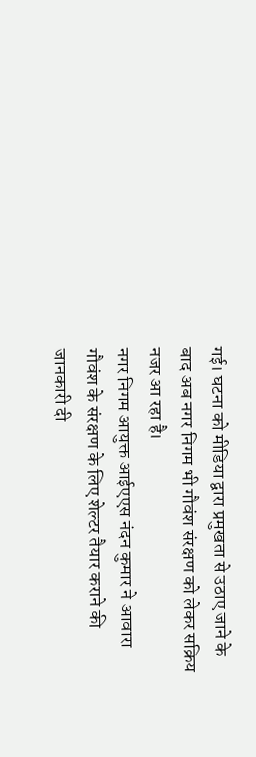गई। घटना को मीडिया द्वारा प्रमुखता से उठाए जाने के बाद अब नगर निगम भी गौवंश संरक्षण को लेकर सक्रिय नजर आ रहा है।
नगर निगम आयुक्त आईएएस नंदन कुमार ने आवारा गौवंश के संरक्षण के लिए शेल्टर तैयार कराने की जानकारी दी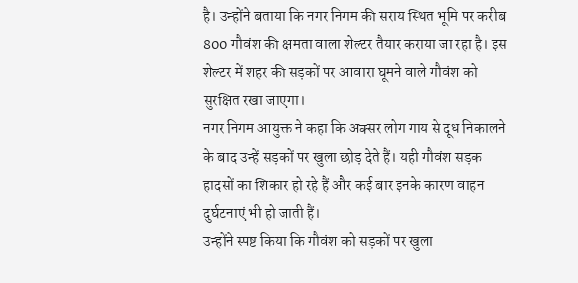है। उन्होंने बताया कि नगर निगम की सराय स्थित भूमि पर करीब 800 गौवंश की क्षमता वाला शेल्टर तैयार कराया जा रहा है। इस शेल्टर में शहर की सड़कों पर आवारा घूमने वाले गौवंश को सुरक्षित रखा जाएगा।
नगर निगम आयुक्त ने कहा कि अक्सर लोग गाय से दूध निकालने के बाद उन्हें सड़कों पर खुला छोड़ देते हैं। यही गौवंश सड़क हादसों का शिकार हो रहे हैं और कई बार इनके कारण वाहन दुर्घटनाएं भी हो जाती हैं।
उन्होंने स्पष्ट किया कि गौवंश को सड़कों पर खुला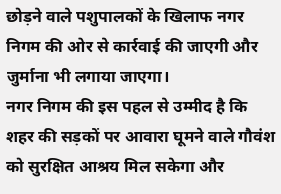छोड़ने वाले पशुपालकों के खिलाफ नगर निगम की ओर से कार्रवाई की जाएगी और जुर्माना भी लगाया जाएगा।
नगर निगम की इस पहल से उम्मीद है कि शहर की सड़कों पर आवारा घूमने वाले गौवंश को सुरक्षित आश्रय मिल सकेगा और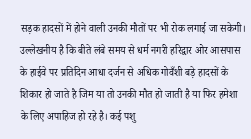सड़क हादसों में होने वाली उनकी मौतों पर भी रोक लगाई जा सकेगी।
उल्लेखनीय है कि बीते लंबे समय से धर्म नगरी हरिद्वार ओर आसपास के हाईवे पर प्रतिदिन आधा दर्जन से अधिक गोवँशी बड़े हादसों के शिकार हो जाते है जिम या तो उनकी मौत हो जाती है या फिर हमेशा के लिए अपाहिज हो रहे है। कई पशु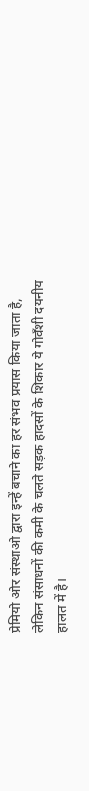प्रेमियो ओर संस्थाओ द्वारा इन्हें बचाने का हर संभव प्रयास किया जाता है, लेकिन संसाधनों की कमी के चलते सड़क हादसों के शिकार ये गोवँशी दयनीय हालत में है।